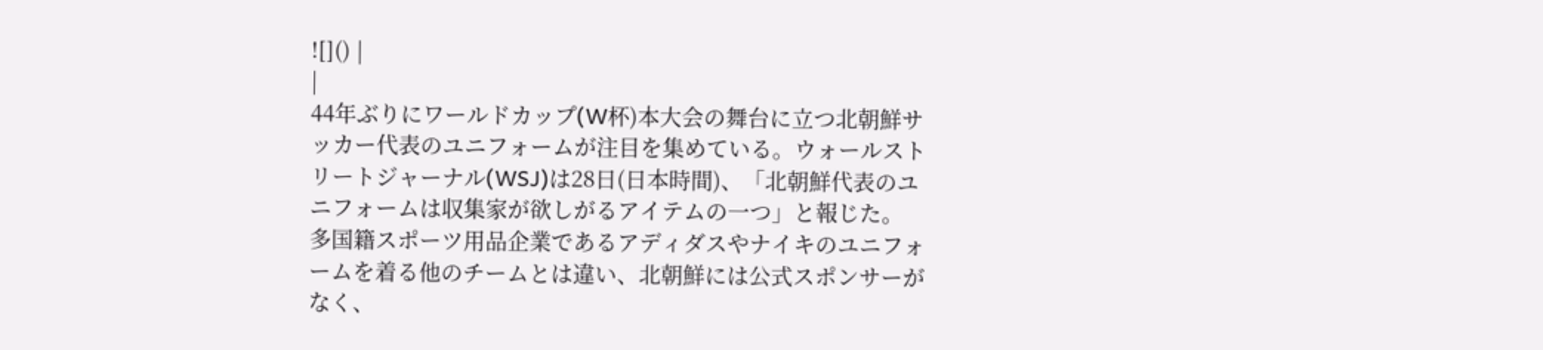![]() |
|
44年ぶりにワールドカップ(W杯)本大会の舞台に立つ北朝鮮サッカー代表のユニフォームが注目を集めている。ウォールストリートジャーナル(WSJ)は28日(日本時間)、「北朝鮮代表のユニフォームは収集家が欲しがるアイテムの一つ」と報じた。
多国籍スポーツ用品企業であるアディダスやナイキのユニフォームを着る他のチームとは違い、北朝鮮には公式スポンサーがなく、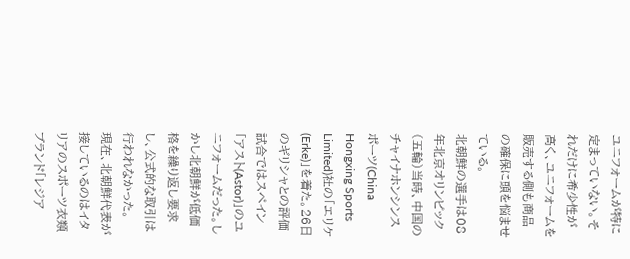ユニフォームが特に定まっていない。それだけに希少性が高く、ユニフォームを販売する側も商品の確保に頭を悩ませている。
北朝鮮の選手は08年北京オリンピック(五輪)当時、中国のチャイナホンシンスポーツ(China Hongxing Sports Limited)社の「エリケ(Erke)」を着た。26日のギリシャとの評価試合ではスペイン「アスト(Astor)」のユニフォームだった。しかし北朝鮮が低価格を繰り返し要求し、公式的な取引は行われなかった。
現在、北朝鮮代表が接しているのはイタリアのスポーツ衣類ブランド「レジア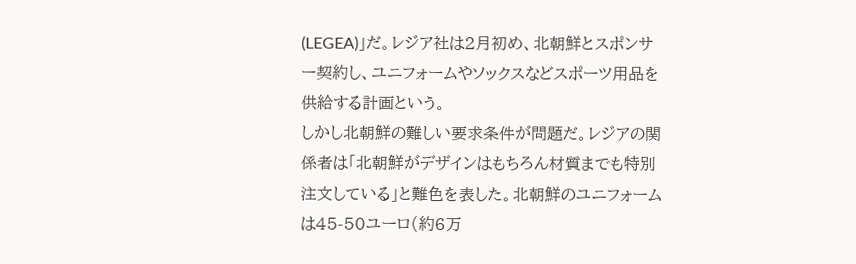(LEGEA)」だ。レジア社は2月初め、北朝鮮とスポンサー契約し、ユニフォームやソックスなどスポーツ用品を供給する計画という。
しかし北朝鮮の難しい要求条件が問題だ。レジアの関係者は「北朝鮮がデザインはもちろん材質までも特別注文している」と難色を表した。北朝鮮のユニフォームは45-50ユーロ(約6万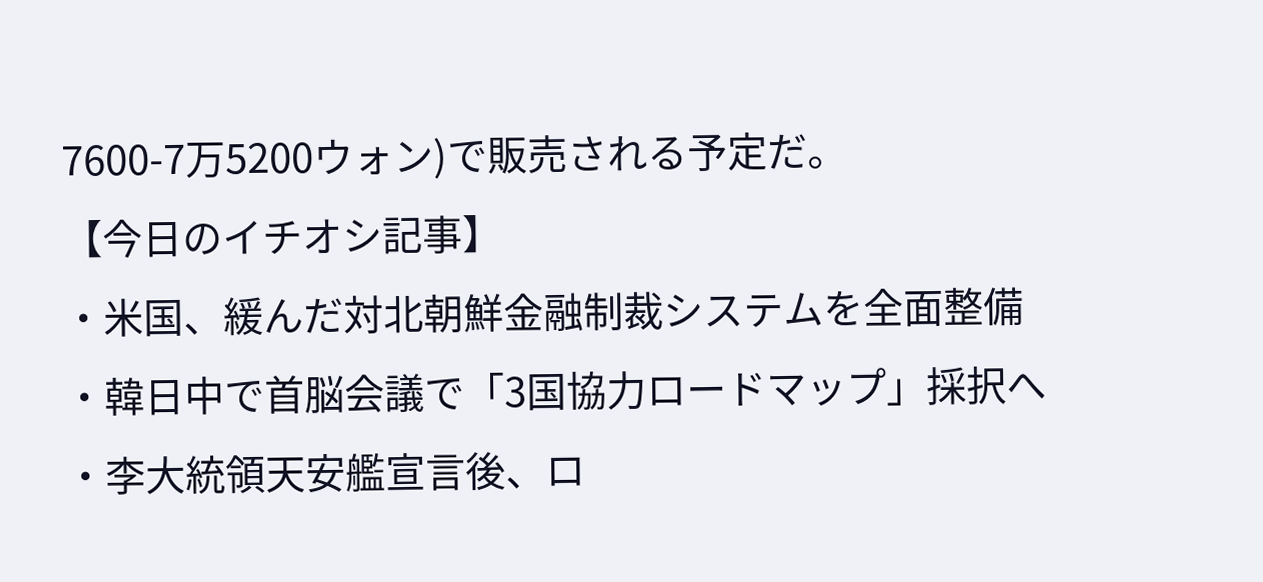7600-7万5200ウォン)で販売される予定だ。
【今日のイチオシ記事】
・米国、緩んだ対北朝鮮金融制裁システムを全面整備
・韓日中で首脳会議で「3国協力ロードマップ」採択へ
・李大統領天安艦宣言後、ロ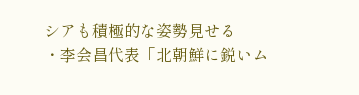シアも積極的な姿勢見せる
・李会昌代表「北朝鮮に鋭いム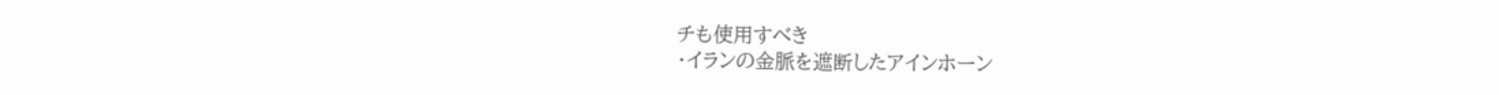チも使用すべき
・イランの金脈を遮断したアインホーン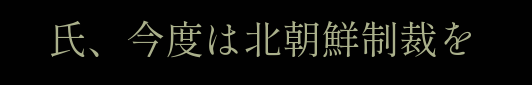氏、今度は北朝鮮制裁を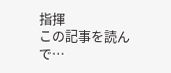指揮
この記事を読んで…